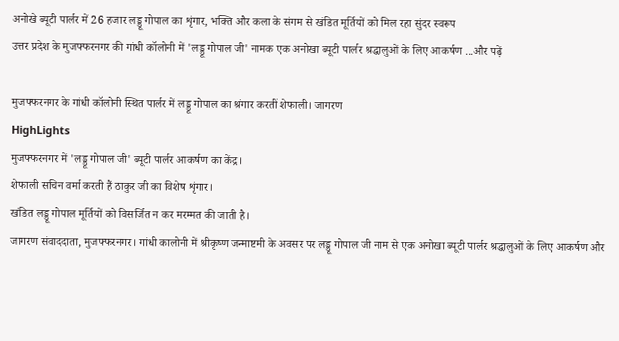अनोखे ब्यूटी पार्लर में 26 हजार लड्डू गोपाल का शृंगार, भक्ति और कला के संगम से खंडित मूर्तियों को मिल रहा सुंदर स्वरूप
उत्तर प्रदेश के मुजफ्फरनगर की गांधी कॉलोनी में 'लड्डू गोपाल जी' नामक एक अनोखा ब्यूटी पार्लर श्रद्धालुओं के लिए आकर्षण ...और पढ़ें

मुजफ्फरनगर के गांधी कॉलोनी स्थित पार्लर में लड्डू गोपाल का श्रंगार करतीं शेफाली। जागरण
HighLights
मुजफ्फरनगर में 'लड्डू गोपाल जी' ब्यूटी पार्लर आकर्षण का केंद्र।
शेफाली सचिन वर्मा करती हैं ठाकुर जी का विशेष शृंगार।
खंडित लड्डू गोपाल मूर्तियों को विसर्जित न कर मरम्मत की जाती है।
जागरण संवाददाता, मुजफ्फरनगर। गांधी कालोनी में श्रीकृष्ण जन्माष्टमी के अवसर पर लड्डू गोपाल जी नाम से एक अनोखा ब्यूटी पार्लर श्रद्धालुओं के लिए आकर्षण और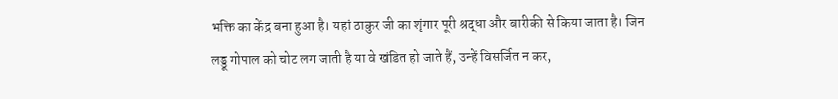भक्ति का केंद्र बना हुआ है। यहां ठाकुर जी का शृंगार पूरी श्रद्धा और बारीकी से किया जाता है। जिन लड्डू गोपाल को चोट लग जाती है या वे खंडित हो जाते हैं, उन्हें विसर्जित न कर,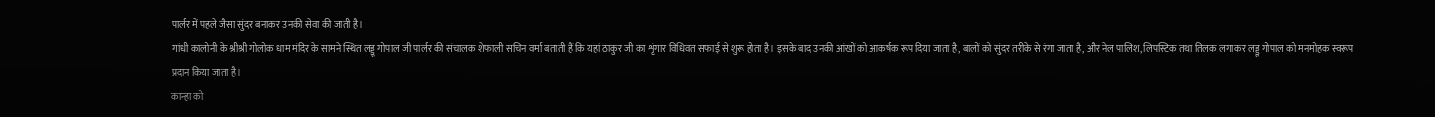पार्लर में पहले जैसा सुंदर बनाकर उनकी सेवा की जाती है।
गांधी कालोनी के श्रीश्री गोलोक धाम मंदिर के सामने स्थित लड्डू गोपाल जी पार्लर की संचालक शेफाली सचिन वर्मा बताती हैं कि यहां ठाकुर जी का शृंगार विधिवत सफाई से शुरू होता है। इसके बाद उनकी आंखों को आकर्षक रूप दिया जाता है, बालों को सुंदर तरीके से रंगा जाता है, और नेल पालिश, लिपस्टिक तथा तिलक लगाकर लड्डू गोपाल को मनमोहक स्वरूप प्रदान किया जाता है।
कान्हा को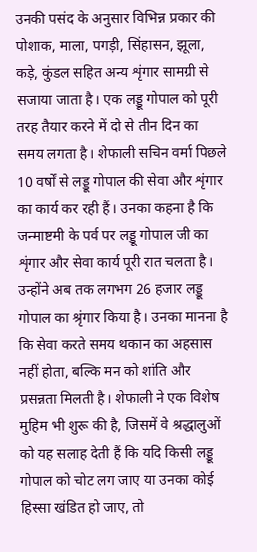उनकी पसंद के अनुसार विभिन्न प्रकार की पोशाक, माला, पगड़ी, सिंहासन, झूला, कड़े, कुंडल सहित अन्य शृंगार सामग्री से सजाया जाता है। एक लड्डू गोपाल को पूरी तरह तैयार करने में दो से तीन दिन का समय लगता है। शेफाली सचिन वर्मा पिछले 10 वर्षों से लड्डू गोपाल की सेवा और शृंगार का कार्य कर रही हैं। उनका कहना है कि जन्माष्टमी के पर्व पर लड्डू गोपाल जी का शृंगार और सेवा कार्य पूरी रात चलता है।
उन्होंने अब तक लगभग 26 हजार लड्डू गोपाल का श्रृंगार किया है। उनका मानना है कि सेवा करते समय थकान का अहसास नहीं होता, बल्कि मन को शांति और प्रसन्नता मिलती है। शेफाली ने एक विशेष मुहिम भी शुरू की है, जिसमें वे श्रद्धालुओं को यह सलाह देती हैं कि यदि किसी लड्डू गोपाल को चोट लग जाए या उनका कोई हिस्सा खंडित हो जाए, तो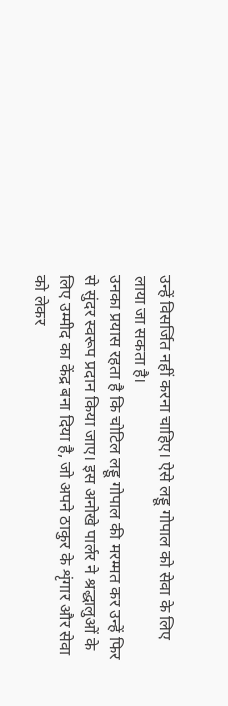उन्हें विसर्जित नहीं करना चाहिए। ऐसे लड्डू गोपाल को सेवा के लिए लाया जा सकता है।
उनका प्रयास रहता है कि चोटिल लड्डू गोपाल की मरम्मत कर उन्हें फिर से सुंदर स्वरूप प्रदान किया जाए। इस अनोखे पार्लर ने श्रद्धालुओं के लिए उम्मीद का केंद्र बना दिया है, जो अपने ठाकुर के शृंगार और सेवा को लेकर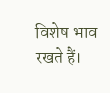विशेष भाव रखते हैं।